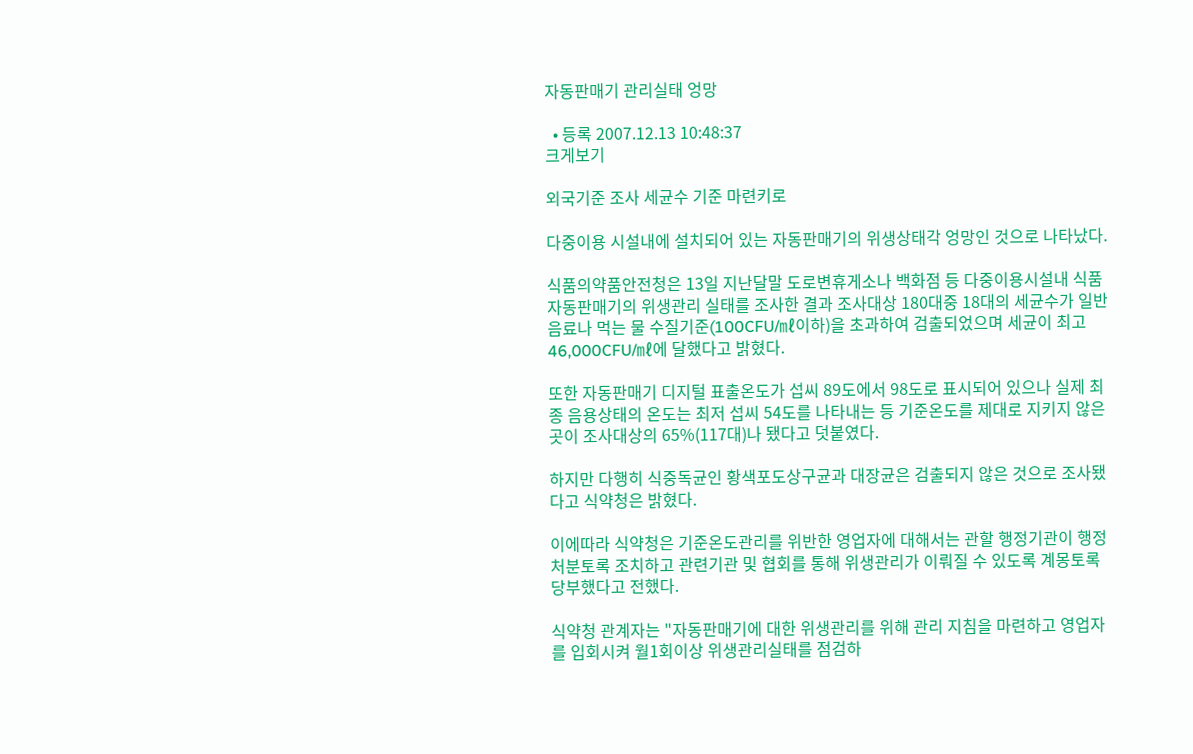자동판매기 관리실태 엉망

  • 등록 2007.12.13 10:48:37
크게보기

외국기준 조사 세균수 기준 마련키로

다중이용 시설내에 설치되어 있는 자동판매기의 위생상태각 엉망인 것으로 나타났다.

식품의약품안전청은 13일 지난달말 도로변휴게소나 백화점 등 다중이용시설내 식품 자동판매기의 위생관리 실태를 조사한 결과 조사대상 180대중 18대의 세균수가 일반음료나 먹는 물 수질기준(100CFU/㎖이하)을 초과하여 검출되었으며 세균이 최고 46,000CFU/㎖에 달했다고 밝혔다.

또한 자동판매기 디지털 표출온도가 섭씨 89도에서 98도로 표시되어 있으나 실제 최종 음용상태의 온도는 최저 섭씨 54도를 나타내는 등 기준온도를 제대로 지키지 않은 곳이 조사대상의 65%(117대)나 됐다고 덧붙였다.

하지만 다행히 식중독균인 황색포도상구균과 대장균은 검출되지 않은 것으로 조사됐다고 식약청은 밝혔다.

이에따라 식약청은 기준온도관리를 위반한 영업자에 대해서는 관할 행정기관이 행정처분토록 조치하고 관련기관 및 협회를 통해 위생관리가 이뤄질 수 있도록 계몽토록 당부했다고 전했다.

식약청 관계자는 "자동판매기에 대한 위생관리를 위해 관리 지침을 마련하고 영업자를 입회시켜 월1회이상 위생관리실태를 점검하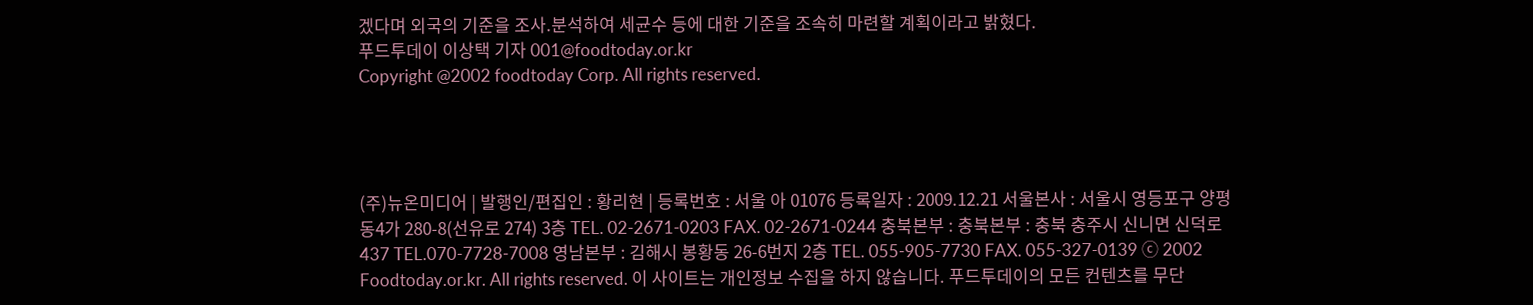겠다며 외국의 기준을 조사.분석하여 세균수 등에 대한 기준을 조속히 마련할 계획이라고 밝혔다.
푸드투데이 이상택 기자 001@foodtoday.or.kr
Copyright @2002 foodtoday Corp. All rights reserved.




(주)뉴온미디어 | 발행인/편집인 : 황리현 | 등록번호 : 서울 아 01076 등록일자 : 2009.12.21 서울본사 : 서울시 영등포구 양평동4가 280-8(선유로 274) 3층 TEL. 02-2671-0203 FAX. 02-2671-0244 충북본부 : 충북본부 : 충북 충주시 신니면 신덕로 437 TEL.070-7728-7008 영남본부 : 김해시 봉황동 26-6번지 2층 TEL. 055-905-7730 FAX. 055-327-0139 ⓒ 2002 Foodtoday.or.kr. All rights reserved. 이 사이트는 개인정보 수집을 하지 않습니다. 푸드투데이의 모든 컨텐츠를 무단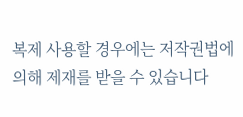복제 사용할 경우에는 저작권법에 의해 제재를 받을 수 있습니다